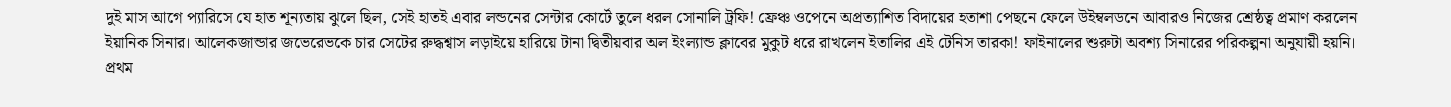দুই মাস আগে প্যারিসে যে হাত শূন্যতায় ঝুলে ছিল, সেই হাতই এবার লন্ডনের সেন্টার কোর্টে তুলে ধরল সোনালি ট্রফি! ফ্রেঞ্চ ওপেনে অপ্রত্যাশিত বিদায়ের হতাশা পেছনে ফেলে উইম্বলডনে আবারও নিজের শ্রেষ্ঠত্ব প্রমাণ করলেন ইয়ানিক সিনার। আলেকজান্ডার জভেরেভকে চার সেটের রুদ্ধশ্বাস লড়াইয়ে হারিয়ে টানা দ্বিতীয়বার অল ইংল্যান্ড ক্লাবের মুকুট ধরে রাখলেন ইতালির এই টেনিস তারকা! ফাইনালের শুরুটা অবশ্য সিনারের পরিকল্পনা অনুযায়ী হয়নি। প্রথম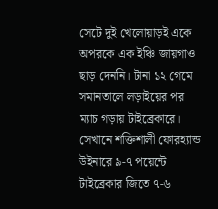সেটে দুই খেলোয়াড়ই একে অপরকে এক ইঞ্চি জায়গাও ছাড় দেননি। টানা ১২ গেমে সমানতালে লড়াইয়ের পর ম্যাচ গড়ায় টাইব্রেকারে। সেখানে শক্তিশালী ফোরহ্যান্ড উইনারে ৯-৭ পয়েন্টে টাইব্রেকার জিতে ৭-৬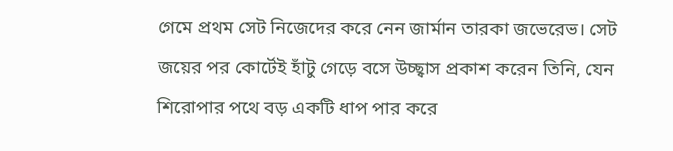গেমে প্রথম সেট নিজেদের করে নেন জার্মান তারকা জভেরেভ। সেট জয়ের পর কোর্টেই হাঁটু গেড়ে বসে উচ্ছ্বাস প্রকাশ করেন তিনি, যেন শিরোপার পথে বড় একটি ধাপ পার করে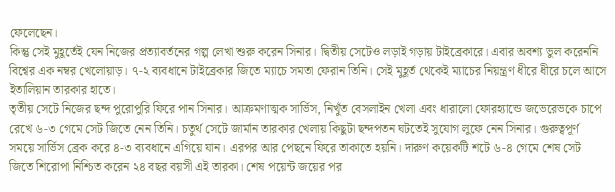ফেলেছেন।
কিন্তু সেই মুহূর্তেই যেন নিজের প্রত্যাবর্তনের গল্প লেখা শুরু করেন সিনার। দ্বিতীয় সেটেও লড়াই গড়ায় টাইব্রেকারে। এবার অবশ্য ভুল করেননি বিশ্বের এক নম্বর খেলোয়াড়। ৭-২ ব্যবধানে টাইব্রেকার জিতে ম্যাচে সমতা ফেরান তিনি। সেই মুহূর্ত থেকেই ম্যাচের নিয়ন্ত্রণ ধীরে ধীরে চলে আসে ইতালিয়ান তারকার হাতে।
তৃতীয় সেটে নিজের ছন্দ পুরোপুরি ফিরে পান সিনার। আক্রমণাত্মক সার্ভিস, নিখুঁত বেসলাইন খেলা এবং ধারালো ফোরহ্যান্ডে জভেরেভকে চাপে রেখে ৬-৩ গেমে সেট জিতে নেন তিনি। চতুর্থ সেটে জার্মান তারকার খেলায় কিছুটা ছন্দপতন ঘটতেই সুযোগ লুফে নেন সিনার। গুরুত্বপূর্ণ সময়ে সার্ভিস ব্রেক করে ৪-৩ ব্যবধানে এগিয়ে যান। এরপর আর পেছনে ফিরে তাকাতে হয়নি। দারুণ কয়েকটি শটে ৬-৪ গেমে শেষ সেট জিতে শিরোপা নিশ্চিত করেন ২৪ বছর বয়সী এই তারকা। শেষ পয়েন্ট জয়ের পর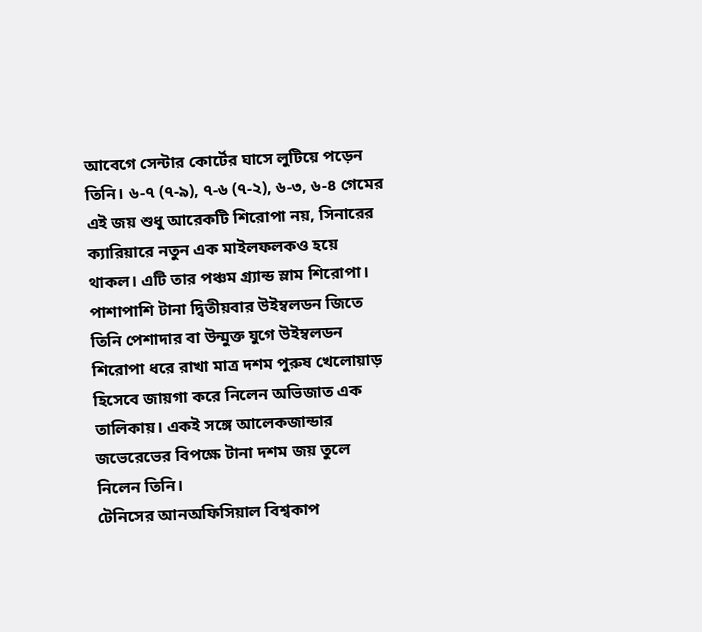আবেগে সেন্টার কোর্টের ঘাসে লুটিয়ে পড়েন তিনি। ৬-৭ (৭-৯), ৭-৬ (৭-২), ৬-৩, ৬-৪ গেমের এই জয় শুধু আরেকটি শিরোপা নয়, সিনারের ক্যারিয়ারে নতুন এক মাইলফলকও হয়ে থাকল। এটি তার পঞ্চম গ্র্যান্ড স্লাম শিরোপা। পাশাপাশি টানা দ্বিতীয়বার উইম্বলডন জিতে তিনি পেশাদার বা উন্মুক্ত যুগে উইম্বলডন শিরোপা ধরে রাখা মাত্র দশম পুরুষ খেলোয়াড় হিসেবে জায়গা করে নিলেন অভিজাত এক তালিকায়। একই সঙ্গে আলেকজান্ডার জভেরেভের বিপক্ষে টানা দশম জয় তুলে নিলেন তিনি।
টেনিসের আনঅফিসিয়াল বিশ্বকাপ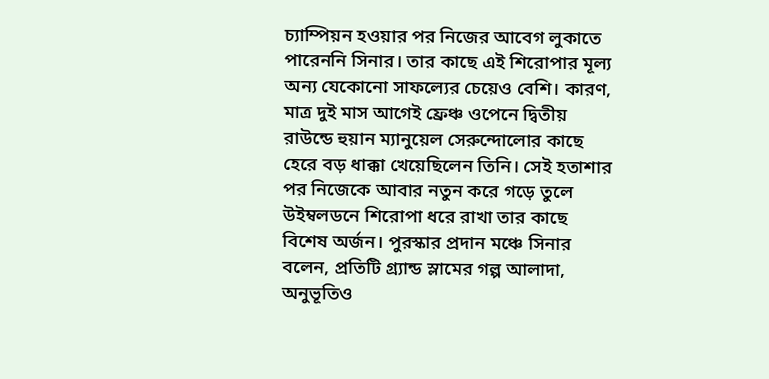চ্যাম্পিয়ন হওয়ার পর নিজের আবেগ লুকাতে পারেননি সিনার। তার কাছে এই শিরোপার মূল্য অন্য যেকোনো সাফল্যের চেয়েও বেশি। কারণ, মাত্র দুই মাস আগেই ফ্রেঞ্চ ওপেনে দ্বিতীয় রাউন্ডে হুয়ান ম্যানুয়েল সেরুন্দোলোর কাছে হেরে বড় ধাক্কা খেয়েছিলেন তিনি। সেই হতাশার পর নিজেকে আবার নতুন করে গড়ে তুলে উইম্বলডনে শিরোপা ধরে রাখা তার কাছে বিশেষ অর্জন। পুরস্কার প্রদান মঞ্চে সিনার বলেন, প্রতিটি গ্র্যান্ড স্লামের গল্প আলাদা, অনুভূতিও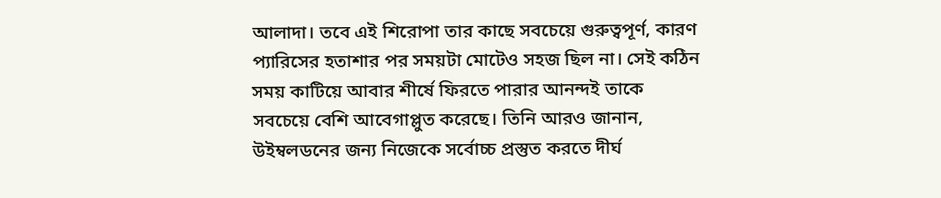আলাদা। তবে এই শিরোপা তার কাছে সবচেয়ে গুরুত্বপূর্ণ, কারণ প্যারিসের হতাশার পর সময়টা মোটেও সহজ ছিল না। সেই কঠিন সময় কাটিয়ে আবার শীর্ষে ফিরতে পারার আনন্দই তাকে সবচেয়ে বেশি আবেগাপ্লুত করেছে। তিনি আরও জানান, উইম্বলডনের জন্য নিজেকে সর্বোচ্চ প্রস্তুত করতে দীর্ঘ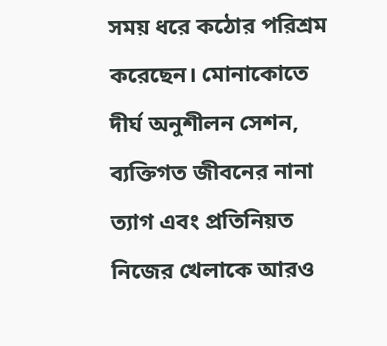সময় ধরে কঠোর পরিশ্রম করেছেন। মোনাকোতে দীর্ঘ অনুশীলন সেশন, ব্যক্তিগত জীবনের নানা ত্যাগ এবং প্রতিনিয়ত নিজের খেলাকে আরও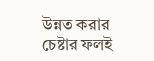উন্নত করার চেষ্টার ফলই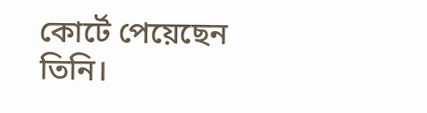কোর্টে পেয়েছেন তিনি।